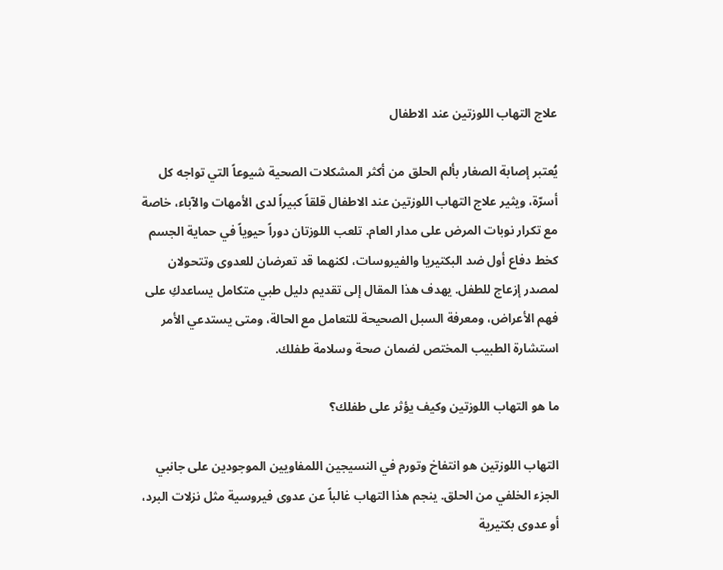علاج التهاب اللوزتين عند الاطفال

يُعتبر إصابة الصغار بألم الحلق من أكثر المشكلات الصحية شيوعاً التي تواجه كل أسرّة، ويثير علاج التهاب اللوزتين عند الاطفال قلقاً كبيراً لدى الأمهات والآباء، خاصة مع تكرار نوبات المرض على مدار العام. تلعب اللوزتان دوراً حيوياً في حماية الجسم كخط دفاع أول ضد البكتيريا والفيروسات، لكنهما قد تعرضان للعدوى وتتحولان لمصدر إزعاج للطفل. يهدف هذا المقال إلى تقديم دليل طبي متكامل يساعدكِ على فهم الأعراض، ومعرفة السبل الصحيحة للتعامل مع الحالة، ومتى يستدعي الأمر استشارة الطبيب المختص لضمان صحة وسلامة طفلك.

ما هو التهاب اللوزتين وكيف يؤثر على طفلك؟

التهاب اللوزتين هو انتفاخ وتورم في النسيجين اللمفاويين الموجودين على جانبي الجزء الخلفي من الحلق. ينجم هذا التهاب غالباً عن عدوى فيروسية مثل نزلات البرد، أو عدوى بكتيرية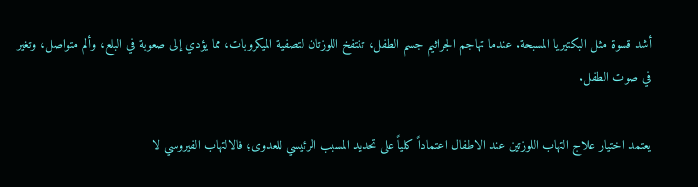أشد قسوة مثل البكتيريا المسبحة. عندما تهاجم الجراثيم جسم الطفل، تنتفخ اللوزتان لتصفية الميكروبات، مما يؤدي إلى صعوبة في البلع، وألم متواصل، وتغير في صوت الطفل.

يعتمد اختيار علاج التهاب اللوزتين عند الاطفال اعتماداً كلياً على تحديد المسبب الرئيسي للعدوى؛ فالالتهاب الفيروسي لا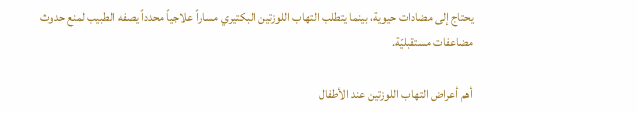يحتاج إلى مضادات حيوية، بينما يتطلب التهاب اللوزتين البكتيري مساراً علاجياً محدداً يصفه الطبيب لمنع حدوث مضاعفات مستقبليّة.

أهم أعراض التهاب اللوزتين عند الأطفال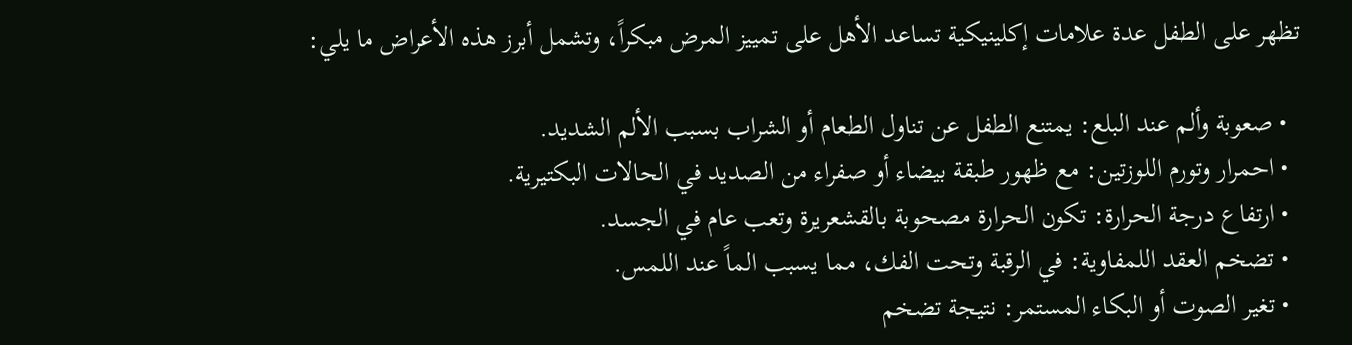تظهر على الطفل عدة علامات إكلينيكية تساعد الأهل على تمييز المرض مبكراً، وتشمل أبرز هذه الأعراض ما يلي:

  • صعوبة وألم عند البلع: يمتنع الطفل عن تناول الطعام أو الشراب بسبب الألم الشديد.
  • احمرار وتورم اللوزتين: مع ظهور طبقة بيضاء أو صفراء من الصديد في الحالات البكتيرية.
  • ارتفاع درجة الحرارة: تكون الحرارة مصحوبة بالقشعريرة وتعب عام في الجسد.
  • تضخم العقد اللمفاوية: في الرقبة وتحت الفك، مما يسبب الماً عند اللمس.
  • تغير الصوت أو البكاء المستمر: نتيجة تضخم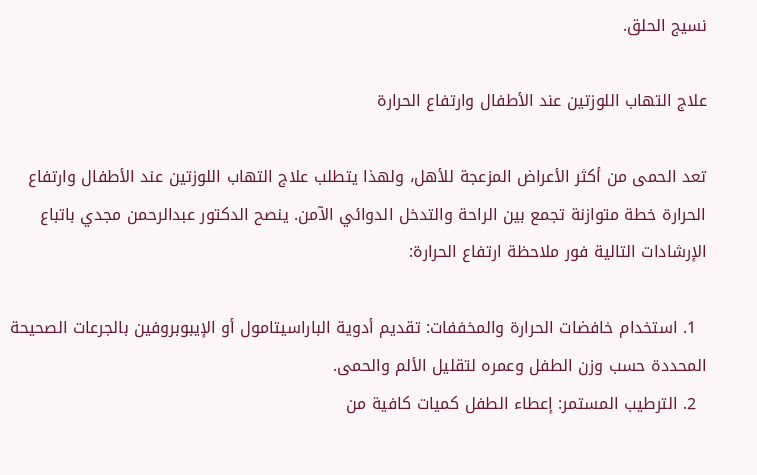نسيج الحلق.

علاج التهاب اللوزتين عند الأطفال وارتفاع الحرارة

تعد الحمى من أكثر الأعراض المزعجة للأهل، ولهذا يتطلب علاج التهاب اللوزتين عند الأطفال وارتفاع الحرارة خطة متوازنة تجمع بين الراحة والتدخل الدوائي الآمن. ينصح الدكتور عبدالرحمن مجدي باتباع الإرشادات التالية فور ملاحظة ارتفاع الحرارة:

  1. استخدام خافضات الحرارة والمخففات: تقديم أدوية الباراسيتامول أو الإيبوبروفين بالجرعات الصحيحة المحددة حسب وزن الطفل وعمره لتقليل الألم والحمى.
  2. الترطيب المستمر: إعطاء الطفل كميات كافية من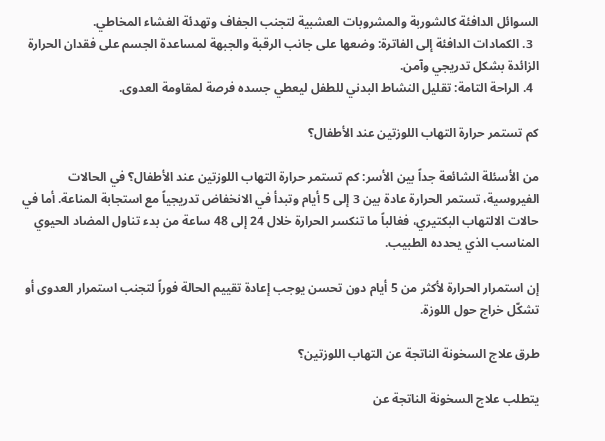السوائل الدافئة كالشوربة والمشروبات العشبية لتجنب الجفاف وتهدئة الغشاء المخاطي.
  3. الكمادات الدافئة إلى الفاترة: وضعها على جانب الرقبة والجبهة لمساعدة الجسم على فقدان الحرارة الزائدة بشكل تدريجي وآمن.
  4. الراحة التامة: تقليل النشاط البدني للطفل ليعطي جسده فرصة لمقاومة العدوى.

كم تستمر حرارة التهاب اللوزتين عند الأطفال؟

من الأسئلة الشائعة جداً بين الأسر: كم تستمر حرارة التهاب اللوزتين عند الأطفال؟ في الحالات الفيروسية، تستمر الحرارة عادة بين 3 إلى 5 أيام وتبدأ في الانخفاض تدريجياً مع استجابة المناعة. أما في حالات الالتهاب البكتيري، فغالباً ما تنكسر الحرارة خلال 24 إلى 48 ساعة من بدء تناول المضاد الحيوي المناسب الذي يحدده الطبيب.

إن استمرار الحرارة لأكثر من 5 أيام دون تحسن يوجب إعادة تقييم الحالة فوراً لتجنب استمرار العدوى أو تشكّل خراج حول اللوزة.

طرق علاج السخونة الناتجة عن التهاب اللوزتين؟

يتطلب علاج السخونة الناتجة عن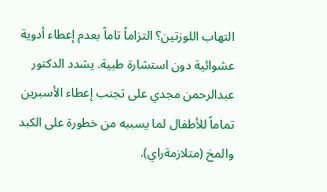التهاب اللوزتين؟ التزاماً تاماً بعدم إعطاء أدوية عشوائية دون استشارة طبية. يشدد الدكتور عبدالرحمن مجدي على تجنب إعطاء الأسبرين تماماً للأطفال لما يسببه من خطورة على الكبد والمخ (متلازمةراي).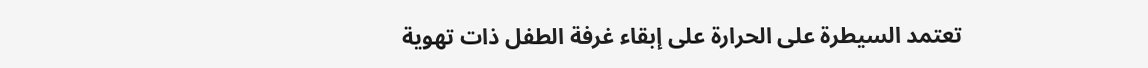تعتمد السيطرة على الحرارة على إبقاء غرفة الطفل ذات تهوية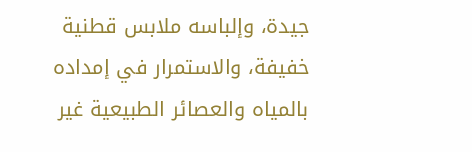جيدة، وإلباسه ملابس قطنية خفيفة، والاستمرار في إمداده بالمياه والعصائر الطبيعية غير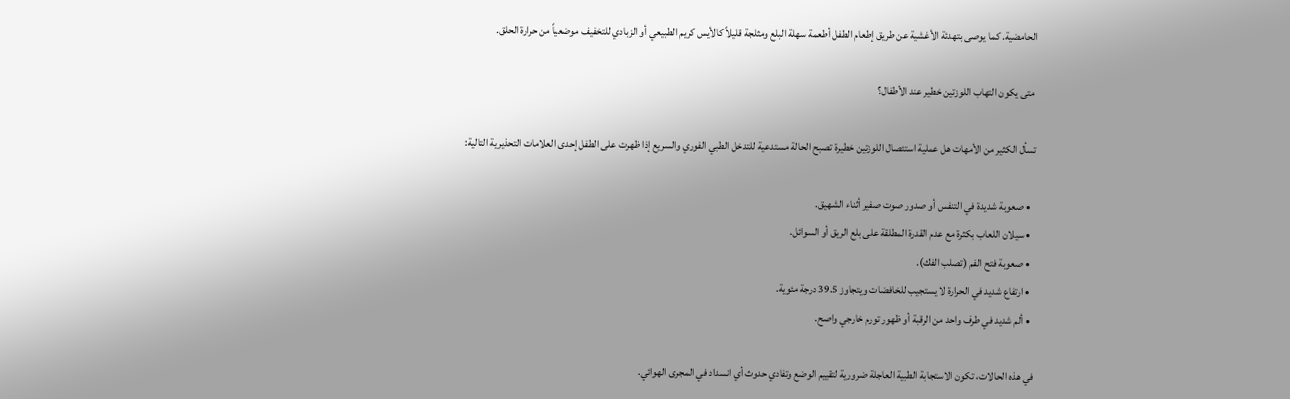الحامضية. كما يوصى بتهدئة الأغشية عن طريق إطعام الطفل أطعمة سهلة البلع ومثلجة قليلاً كالأيس كريم الطبيعي أو الزبادي للتخفيف موضعياً من حرارة الحلق.

 متى يكون التهاب اللوزتين خطير عند الأطفال؟

تسأل الكثير من الأمهات هل عملية استئصال اللوزتين خطيرة تصبح الحالة مستدعية للتدخل الطبي الفوري والسريع إذا ظهرت على الطفل إحدى العلامات التحذيرية التالية:

  • صعوبة شديدة في التنفس أو صدور صوت صفير أثناء الشهيق.
  • سيلان اللعاب بكثرة مع عدم القدرة المطلقة على بلع الريق أو السوائل.
  • صعوبة فتح الفم (تصلب الفك).
  • ارتفاع شديد في الحرارة لا يستجيب للخافضات ويتجاوز 39.5 درجة مئوية.
  • ألم شديد في طرف واحد من الرقبة أو ظهور تورم خارجي واصح.

في هذه الحالات، تكون الاستجابة الطبية العاجلة ضرورية لتقييم الوضع وتفادي حدوث أي انسداد في المجرى الهوائي.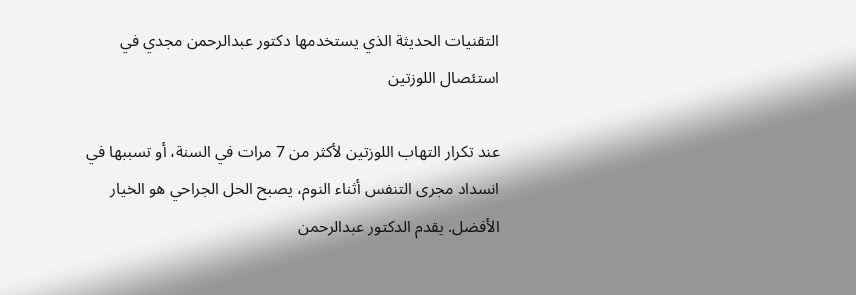التقنيات الحديثة الذي يستخدمها دكتور عبدالرحمن مجدي في استئصال اللوزتين

عند تكرار التهاب اللوزتين لأكثر من 7 مرات في السنة، أو تسببها في انسداد مجرى التنفس أثناء النوم، يصبح الحل الجراحي هو الخيار الأفضل. يقدم الدكتور عبدالرحمن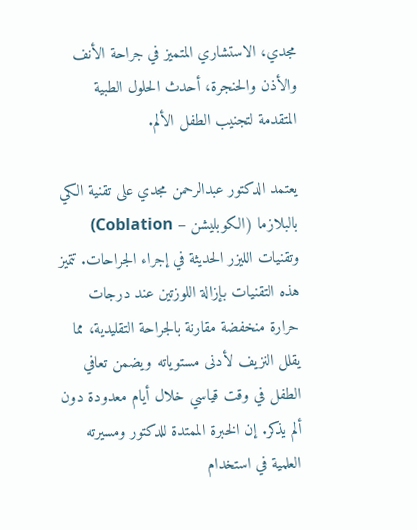مجدي، الاستشاري المتميز في جراحة الأنف والأذن والحنجرة، أحدث الحلول الطبية المتقدمة لتجنيب الطفل الألم.

يعتمد الدكتور عبدالرحمن مجدي على تقنية الكي بالبلازما (الكوبليشن – Coblation) وتقنيات الليزر الحديثة في إجراء الجراحات. تتميز هذه التقنيات بإزالة اللوزتين عند درجات حرارة منخفضة مقارنة بالجراحة التقليدية، مما يقلل النزيف لأدنى مستوياته ويضمن تعافي الطفل في وقت قياسي خلال أيام معدودة دون ألم يذكر. إن الخبرة الممتدة للدكتور ومسيرته العلمية في استخدام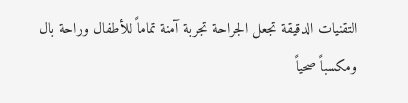التقنيات الدقيقة تجعل الجراحة تجربة آمنة تماماً للأطفال وراحة بال ومكسباً صحياً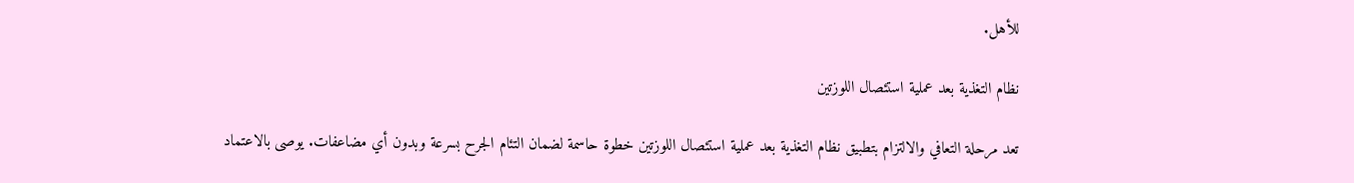للأهل.

نظام التغذية بعد عملية استئصال اللوزتين

تعد مرحلة التعافي والالتزام بتطبيق نظام التغذية بعد عملية استئصال اللوزتين خطوة حاسمة لضمان التئام الجرح بسرعة وبدون أي مضاعفات. يوصى بالاعتماد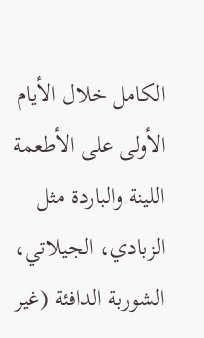الكامل خلال الأيام الأولى على الأطعمة اللينة والباردة مثل الزبادي، الجيلاتي، الشوربة الدافئة (غير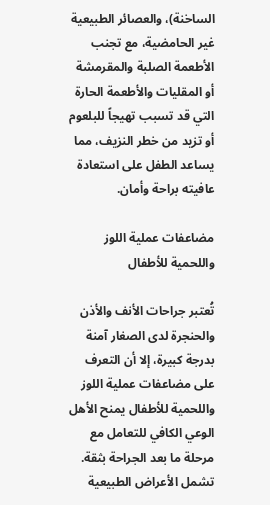الساخنة)، والعصائر الطبيعية غير الحامضية، مع تجنب الأطعمة الصلبة والمقرمشة أو المقليات والأطعمة الحارة التي قد تسبب تهيجاً للبلعوم أو تزيد من خطر النزيف، مما يساعد الطفل على استعادة عافيته براحة وأمان.

مضاعفات عملية اللوز واللحمية للأطفال

تُعتبر جراحات الأنف والأذن والحنجرة لدى الصغار آمنة بدرجة كبيرة، إلا أن التعرف على مضاعفات عملية اللوز واللحمية للأطفال يمنح الأهل الوعي الكافي للتعامل مع مرحلة ما بعد الجراحة بثقة. تشمل الأعراض الطبيعية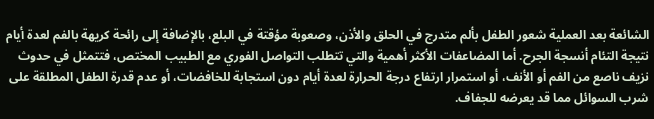الشائعة بعد العملية شعور الطفل بألم متدرج في الحلق والأذن، وصعوبة مؤقتة في البلع، بالإضافة إلى رائحة كريهة بالفم لعدة أيام نتيجة التئام أنسجة الجرح. أما المضاعفات الأكثر أهمية والتي تتطلب التواصل الفوري مع الطبيب المختص، فتتمثل في حدوث نزيف ناصع من الفم أو الأنف، أو استمرار ارتفاع درجة الحرارة لعدة أيام دون استجابة للخافضات، أو عدم قدرة الطفل المطلقة على شرب السوائل مما قد يعرضه للجفاف.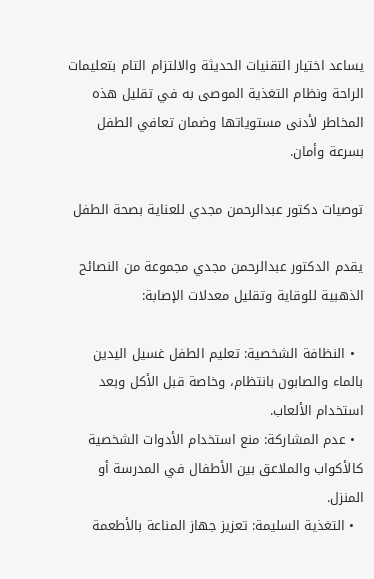يساعد اختيار التقنيات الحديثة والالتزام التام بتعليمات الراحة ونظام التغذية الموصى به في تقليل هذه المخاطر لأدنى مستوياتها وضمان تعافي الطفل بسرعة وأمان.

توصيات دكتور عبدالرحمن مجدي للعناية بصحة الطفل

يقدم الدكتور عبدالرحمن مجدي مجموعة من النصائح الذهبية للوقاية وتقليل معدلات الإصابة:

  • النظافة الشخصية: تعليم الطفل غسيل اليدين بالماء والصابون بانتظام، وخاصة قبل الأكل وبعد استخدام الألعاب.
  • عدم المشاركة: منع استخدام الأدوات الشخصية كالأكواب والملاعق بين الأطفال في المدرسة أو المنزل.
  • التغذية السليمة: تعزيز جهاز المناعة بالأطعمة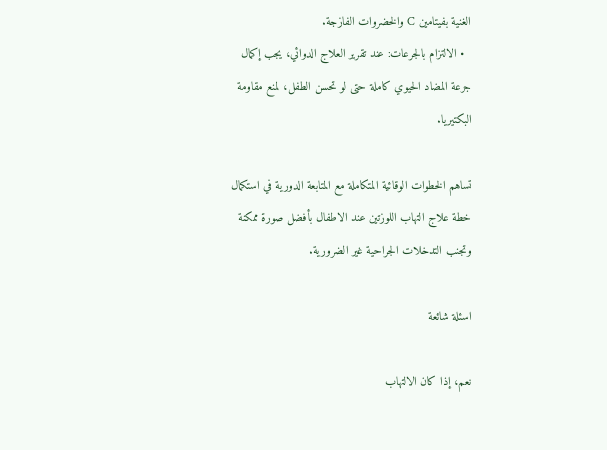الغنية بفيتامين C والخضروات الفازجة.
  • الالتزام بالجرعات: عند تقرير العلاج الدوائي، يجب إكمال جرعة المضاد الحيوي كاملة حتى لو تحسن الطفل، لمنع مقاومة البكتيريا.

تساهم الخطوات الوقائية المتكاملة مع المتابعة الدورية في استكمال خطة علاج التهاب اللوزتين عند الاطفال بأفضل صورة ممكنة وتجنب التدخلات الجراحية غير الضرورية.

اسئلة شائعة

نعم، إذا كان الالتهاب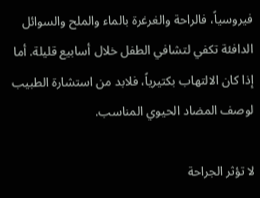فيروسياً، فالراحة والغرغرة بالماء والملح والسوائل الدافئة تكفي لتشافي الطفل خلال أسابيع قليلة. أما إذا كان الالتهاب بكتيرياً، فلابد من استشارة الطبيب لوصف المضاد الحيوي المناسب.

لا تؤثر الجراحة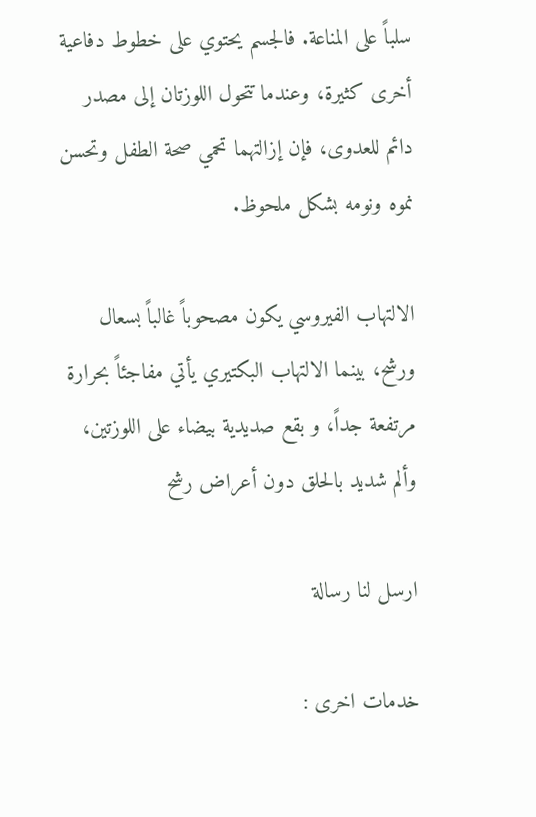سلباً على المناعة. فالجسم يحتوي على خطوط دفاعية أخرى كثيرة، وعندما تتحول اللوزتان إلى مصدر دائم للعدوى، فإن إزالتهما تحمي صحة الطفل وتحسن نموه ونومه بشكل ملحوظ.

الالتهاب الفيروسي يكون مصحوباً غالباً بسعال ورشح، بينما الالتهاب البكتيري يأتي مفاجئاً بحرارة مرتفعة جداً، و بقع صديدية بيضاء على اللوزتين، وألم شديد بالحلق دون أعراض رشح

ارسل لنا رسالة

خدمات اخرى :